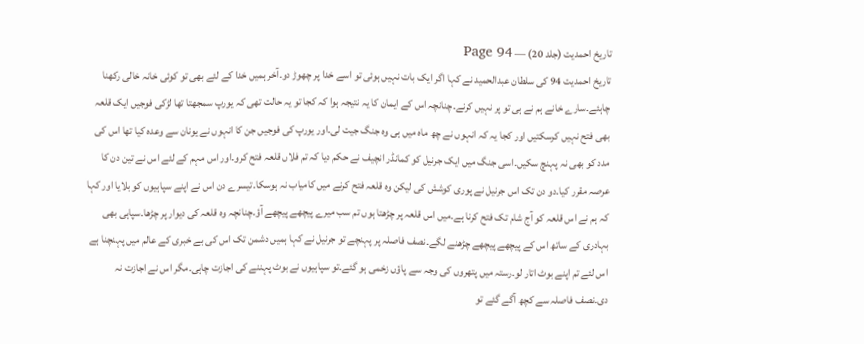تاریخ احمدیت (جلد 20) — Page 94
تاریخ احمدیت 94 کی سلطان عبدالحمید نے کہا اگر ایک بات نہیں ہوئی تو اسے خدا پر چھوڑ دو۔آخر ہمیں خدا کے لئے بھی تو کوئی خانہ خالی رکھنا چاہئے۔سارے خانے ہم نے ہی تو پر نہیں کرنے۔چنانچہ اس کے ایمان کا یہ نتیجہ ہوا کہ کجا تو یہ حالت تھی کہ یورپ سمجھتا تھا لڑکی فوجیں ایک قلعہ بھی فتح نہیں کرسکتیں اور کجا یہ کہ انہوں نے چھ ماہ میں ہی وہ جنگ جیت لی۔اور یورپ کی فوجیں جن کا انہوں نے یونان سے وعدہ کیا تھا اس کی مدد کو بھی نہ پہنچ سکیں۔اسی جنگ میں ایک جرنیل کو کمانڈر انچیف نے حکم دیا کہ تم فلاں قلعہ فتح کرو۔اور اس مہم کے لئے اس نے تین دن کا عرصہ مقرر کیا۔دو دن تک اس جرنیل نے پوری کوشش کی لیکن وہ قلعہ فتح کرنے میں کامیاب نہ ہوسکا۔تیسرے دن اس نے اپنے سپاہیوں کو بلایا اور کہا کہ ہم نے اس قلعہ کو آج شام تک فتح کرنا ہے۔میں اس قلعہ پر چڑھتا ہوں تم سب میرے پیچھے پیچھے آؤ۔چنانچہ وہ قلعہ کی دیوار پر چڑھا۔سپاہی بھی بہادری کے ساتھ اس کے پیچھے پیچھے چڑھنے لگے۔نصف فاصلہ پر پہنچے تو جرنیل نے کہا ہمیں دشمن تک اس کی بے خبری کے عالم میں پہنچنا ہے اس لئے تم اپنے بوٹ اتار لو۔رستہ میں پتھروں کی وجہ سے پاؤں زخمی ہو گئے۔تو سپاہیوں نے بوٹ پہننے کی اجازت چاہی۔مگر اس نے اجازت نہ دی۔نصف فاصلہ سے کچھ آگے گئے تو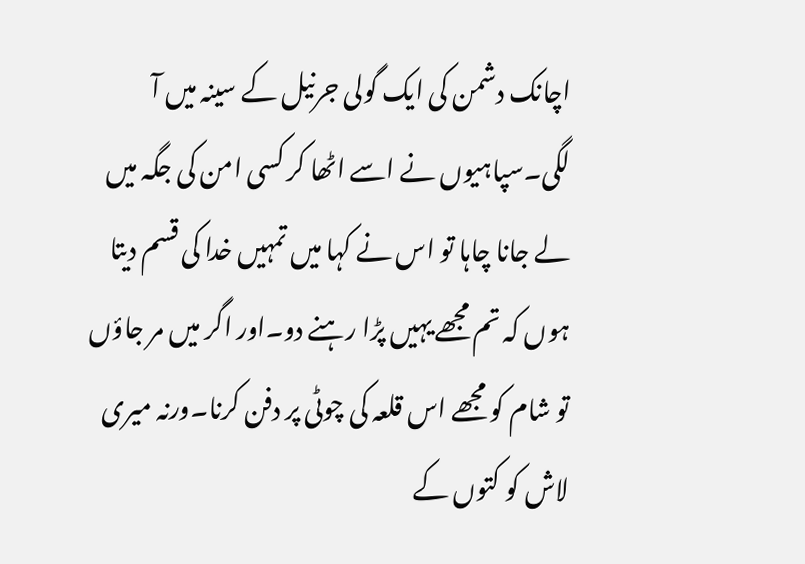اچانک دشمن کی ایک گولی جرنیل کے سینہ میں آ لگی۔سپاہیوں نے اسے اٹھا کر کسی امن کی جگہ میں لے جانا چاہا تو اس نے کہا میں تمہیں خدا کی قسم دیتا ہوں کہ تم مجھے یہیں پڑا رہنے دو۔اور اگر میں مر جاؤں تو شام کو مجھے اس قلعہ کی چوٹی پر دفن کرنا۔ورنہ میری لاش کو کتوں کے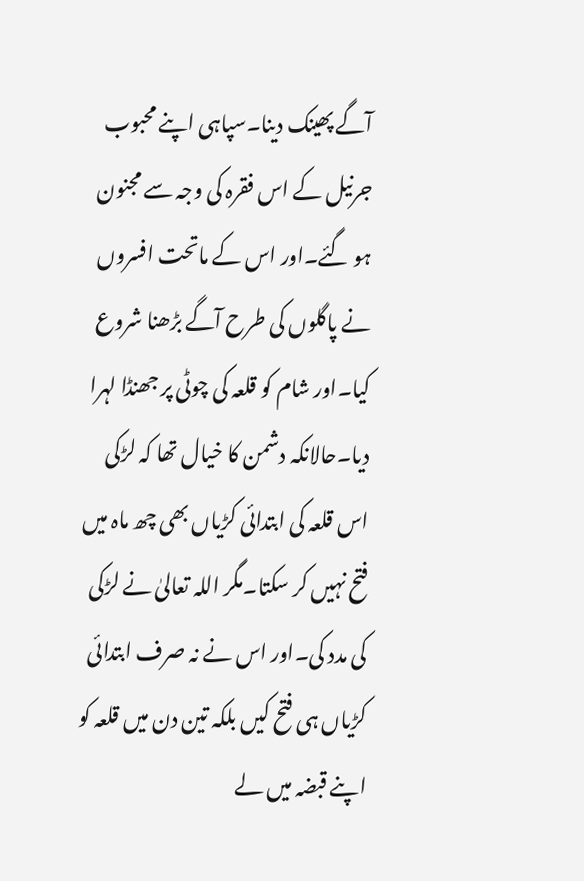آگے پھینک دینا۔سپاہی اپنے محبوب جرنیل کے اس فقرہ کی وجہ سے مجنون ہو گئے۔اور اس کے ماتحت افسروں نے پاگلوں کی طرح آگے بڑھنا شروع کیا۔اور شام کو قلعہ کی چوٹی پر جھنڈا لہرا دیا۔حالانکہ دشمن کا خیال تھا کہ لڑکی اس قلعہ کی ابتدائی کڑیاں بھی چھ ماہ میں فتح نہیں کر سکتا۔مگر اللہ تعالیٰ نے لڑکی کی مدد کی۔اور اس نے نہ صرف ابتدائی کڑیاں ہی فتح کیں بلکہ تین دن میں قلعہ کو اپنے قبضہ میں لے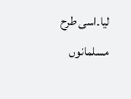لیا۔اسی طرح مسلمانوں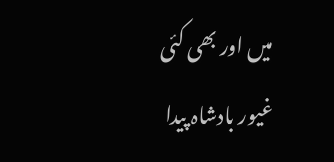میں اور بھی کئی غیور بادشاہ پیدا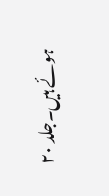ہوئے ہیں۔جلد ۲۰